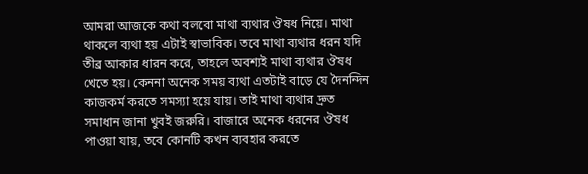আমরা আজকে কথা বলবো মাথা ব্যথার ঔষধ নিয়ে। মাথা থাকলে ব্যথা হয় এটাই স্বাভাবিক। তবে মাথা ব্যথার ধরন যদি তীব্র আকার ধারন করে, তাহলে অবশ্যই মাথা ব্যথার ঔষধ খেতে হয়। কেননা অনেক সময় ব্যথা এতটাই বাড়ে যে দৈনন্দিন কাজকর্ম করতে সমস্যা হয়ে যায়। তাই মাথা ব্যথার দ্রুত সমাধান জানা খুবই জরুরি। বাজারে অনেক ধরনের ঔষধ পাওয়া যায়, তবে কোনটি কখন ব্যবহার করতে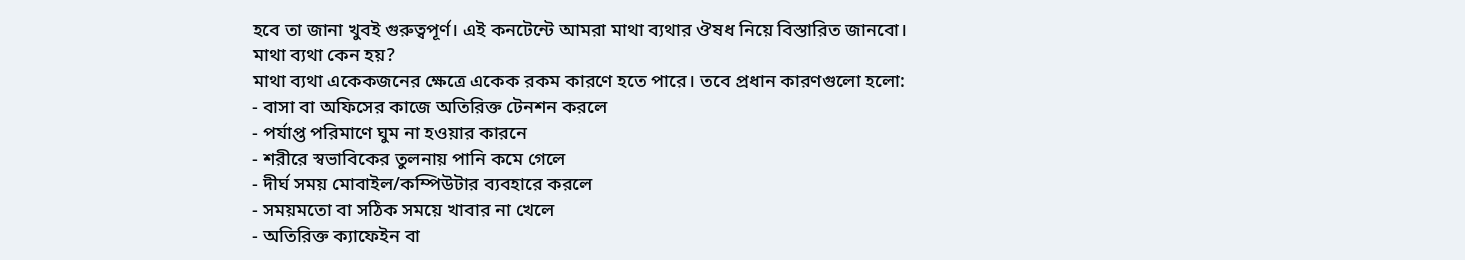হবে তা জানা খুবই গুরুত্বপূর্ণ। এই কনটেন্টে আমরা মাথা ব্যথার ঔষধ নিয়ে বিস্তারিত জানবো।
মাথা ব্যথা কেন হয়?
মাথা ব্যথা একেকজনের ক্ষেত্রে একেক রকম কারণে হতে পারে। তবে প্রধান কারণগুলো হলো:
- বাসা বা অফিসের কাজে অতিরিক্ত টেনশন করলে
- পর্যাপ্ত পরিমাণে ঘুম না হওয়ার কারনে
- শরীরে স্বভাবিকের তুলনায় পানি কমে গেলে
- দীর্ঘ সময় মোবাইল/কম্পিউটার ব্যবহারে করলে
- সময়মতো বা সঠিক সময়ে খাবার না খেলে
- অতিরিক্ত ক্যাফেইন বা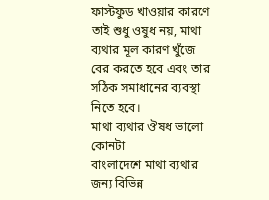ফাস্টফুড খাওয়ার কারণে
তাই শুধু ওষুধ নয়, মাথা ব্যথার মূল কারণ খুঁজে বের করতে হবে এবং তার সঠিক সমাধানের ব্যবস্থা নিতে হবে।
মাথা ব্যথার ঔষধ ভালো কোনটা
বাংলাদেশে মাথা ব্যথার জন্য বিভিন্ন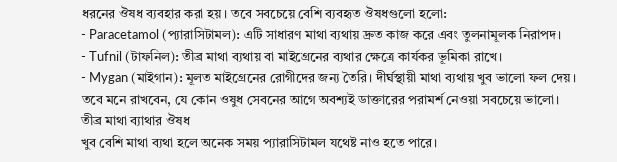ধরনের ঔষধ ব্যবহার করা হয়। তবে সবচেয়ে বেশি ব্যবহৃত ঔষধগুলো হলো:
- Paracetamol (প্যারাসিটামল): এটি সাধারণ মাথা ব্যথায় দ্রুত কাজ করে এবং তুলনামূলক নিরাপদ।
- Tufnil (টাফনিল): তীব্র মাথা ব্যথায় বা মাইগ্রেনের ব্যথার ক্ষেত্রে কার্যকর ভূমিকা রাখে।
- Mygan (মাইগান): মূলত মাইগ্রেনের রোগীদের জন্য তৈরি। দীর্ঘস্থায়ী মাথা ব্যথায় খুব ভালো ফল দেয়।
তবে মনে রাখবেন, যে কোন ওষুধ সেবনের আগে অবশ্যই ডাক্তারের পরামর্শ নেওয়া সবচেয়ে ভালো।
তীব্র মাথা ব্যাথার ঔষধ
খুব বেশি মাথা ব্যথা হলে অনেক সময় প্যারাসিটামল যথেষ্ট নাও হতে পারে।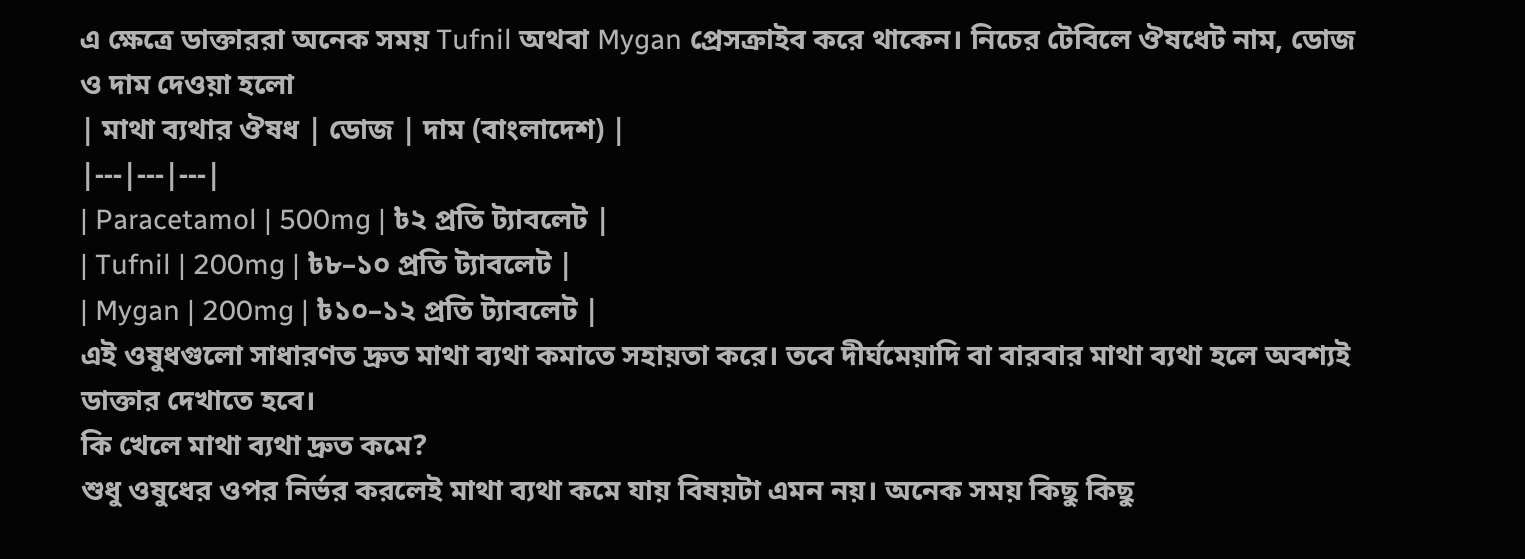এ ক্ষেত্রে ডাক্তাররা অনেক সময় Tufnil অথবা Mygan প্রেসক্রাইব করে থাকেন। নিচের টেবিলে ঔষধেট নাম, ডোজ ও দাম দেওয়া হলো
| মাথা ব্যথার ঔষধ | ডোজ | দাম (বাংলাদেশ) |
|---|---|---|
| Paracetamol | 500mg | ৳২ প্রতি ট্যাবলেট |
| Tufnil | 200mg | ৳৮–১০ প্রতি ট্যাবলেট |
| Mygan | 200mg | ৳১০–১২ প্রতি ট্যাবলেট |
এই ওষুধগুলো সাধারণত দ্রুত মাথা ব্যথা কমাতে সহায়তা করে। তবে দীর্ঘমেয়াদি বা বারবার মাথা ব্যথা হলে অবশ্যই ডাক্তার দেখাতে হবে।
কি খেলে মাথা ব্যথা দ্রুত কমে?
শুধু ওষুধের ওপর নির্ভর করলেই মাথা ব্যথা কমে যায় বিষয়টা এমন নয়। অনেক সময় কিছু কিছু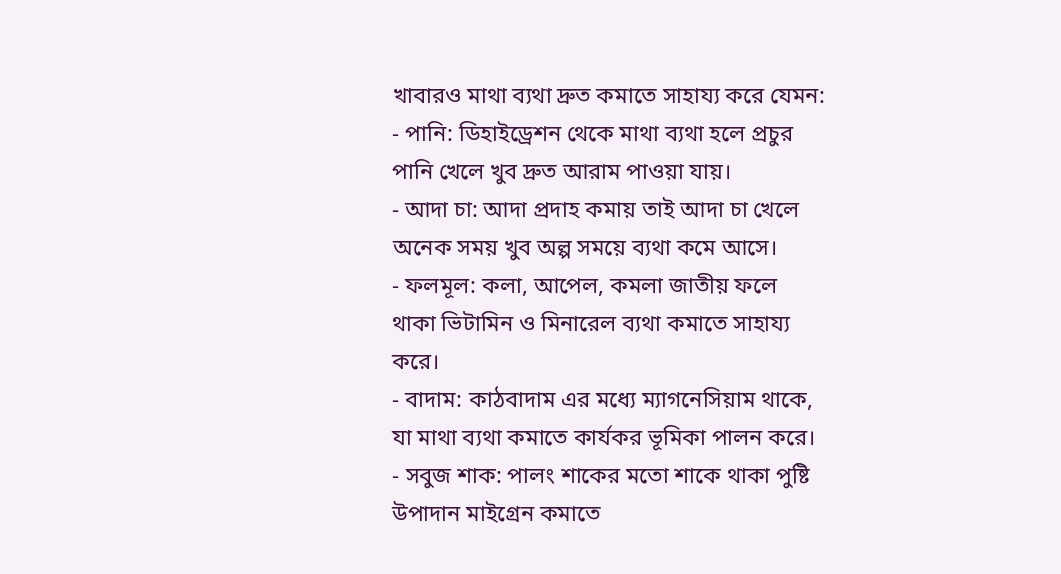খাবারও মাথা ব্যথা দ্রুত কমাতে সাহায্য করে যেমন:
- পানি: ডিহাইড্রেশন থেকে মাথা ব্যথা হলে প্রচুর পানি খেলে খুব দ্রুত আরাম পাওয়া যায়।
- আদা চা: আদা প্রদাহ কমায় তাই আদা চা খেলে অনেক সময় খুব অল্প সময়ে ব্যথা কমে আসে।
- ফলমূল: কলা, আপেল, কমলা জাতীয় ফলে থাকা ভিটামিন ও মিনারেল ব্যথা কমাতে সাহায্য করে।
- বাদাম: কাঠবাদাম এর মধ্যে ম্যাগনেসিয়াম থাকে, যা মাথা ব্যথা কমাতে কার্যকর ভূমিকা পালন করে।
- সবুজ শাক: পালং শাকের মতো শাকে থাকা পুষ্টি উপাদান মাইগ্রেন কমাতে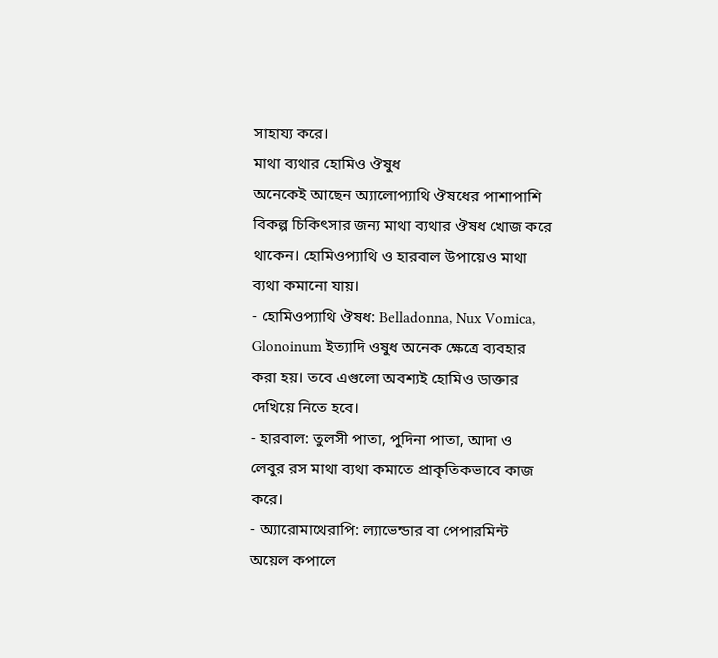সাহায্য করে।
মাথা ব্যথার হোমিও ঔষুধ
অনেকেই আছেন অ্যালোপ্যাথি ঔষধের পাশাপাশি বিকল্প চিকিৎসার জন্য মাথা ব্যথার ঔষধ খোজ করে থাকেন। হোমিওপ্যাথি ও হারবাল উপায়েও মাথা ব্যথা কমানো যায়।
- হোমিওপ্যাথি ঔষধ: Belladonna, Nux Vomica, Glonoinum ইত্যাদি ওষুধ অনেক ক্ষেত্রে ব্যবহার করা হয়। তবে এগুলো অবশ্যই হোমিও ডাক্তার দেখিয়ে নিতে হবে।
- হারবাল: তুলসী পাতা, পুদিনা পাতা, আদা ও লেবুর রস মাথা ব্যথা কমাতে প্রাকৃতিকভাবে কাজ করে।
- অ্যারোমাথেরাপি: ল্যাভেন্ডার বা পেপারমিন্ট অয়েল কপালে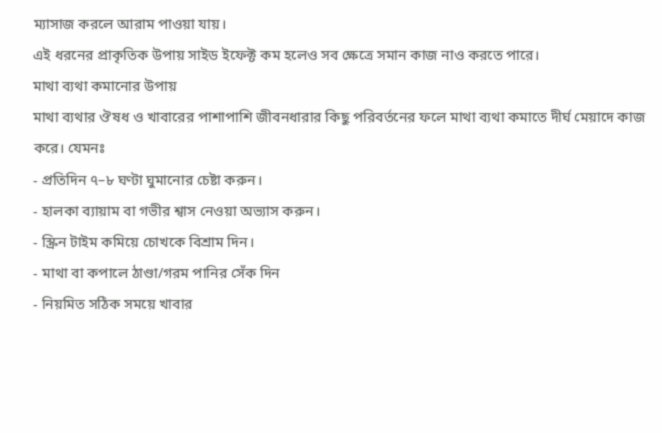ম্যাসাজ করলে আরাম পাওয়া যায়।
এই ধরনের প্রাকৃতিক উপায় সাইড ইফেক্ট কম হলেও সব ক্ষেত্রে সমান কাজ নাও করতে পারে।
মাথা ব্যথা কমানোর উপায়
মাথা ব্যথার ঔষধ ও খাবারের পাশাপাশি জীবনধারার কিছু পরিবর্তনের ফলে মাথা ব্যথা কমাতে দীর্ঘ মেয়াদে কাজ করে। যেমনঃ
- প্রতিদিন ৭–৮ ঘণ্টা ঘুমানোর চেষ্টা করুন।
- হালকা ব্যায়াম বা গভীর শ্বাস নেওয়া অভ্যাস করুন।
- স্ক্রিন টাইম কমিয়ে চোখকে বিশ্রাম দিন।
- মাথা বা কপালে ঠাণ্ডা/গরম পানির সেঁক দিন
- নিয়মিত সঠিক সময়ে খাবার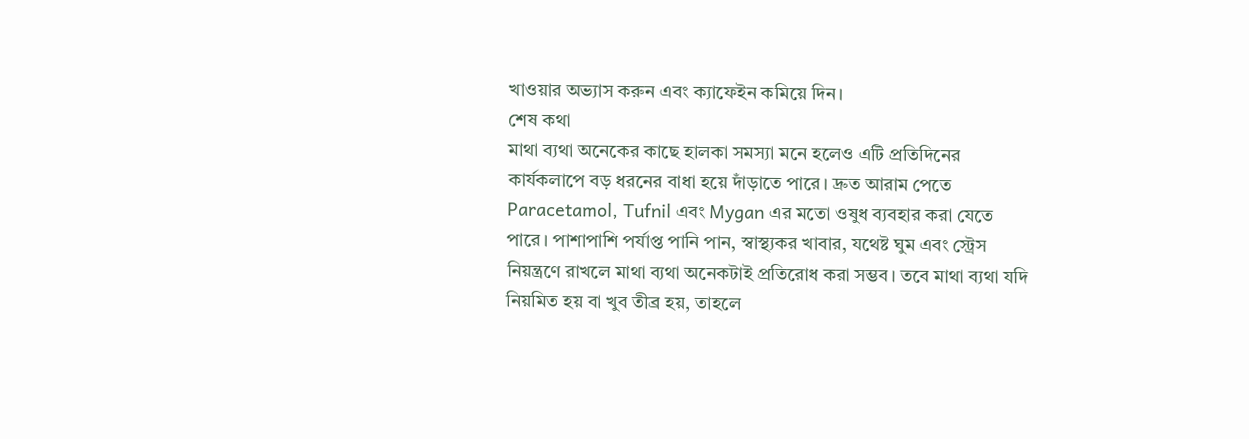খাওয়ার অভ্যাস করুন এবং ক্যাফেইন কমিয়ে দিন।
শেষ কথা
মাথা ব্যথা অনেকের কাছে হালকা সমস্যা মনে হলেও এটি প্রতিদিনের কার্যকলাপে বড় ধরনের বাধা হয়ে দাঁড়াতে পারে। দ্রুত আরাম পেতে Paracetamol, Tufnil এবং Mygan এর মতো ওষুধ ব্যবহার করা যেতে পারে। পাশাপাশি পর্যাপ্ত পানি পান, স্বাস্থ্যকর খাবার, যথেষ্ট ঘুম এবং স্ট্রেস নিয়ন্ত্রণে রাখলে মাথা ব্যথা অনেকটাই প্রতিরোধ করা সম্ভব। তবে মাথা ব্যথা যদি নিয়মিত হয় বা খুব তীব্র হয়, তাহলে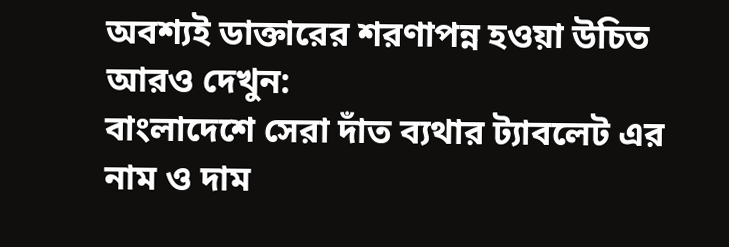অবশ্যই ডাক্তারের শরণাপন্ন হওয়া উচিত
আরও দেখুন:
বাংলাদেশে সেরা দাঁত ব্যথার ট্যাবলেট এর নাম ও দাম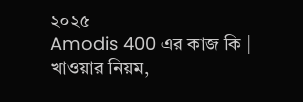২০২৫
Amodis 400 এর কাজ কি | খাওয়ার নিয়ম,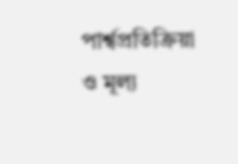পার্শ্বপ্রতিক্রিয়া ও মূল্য